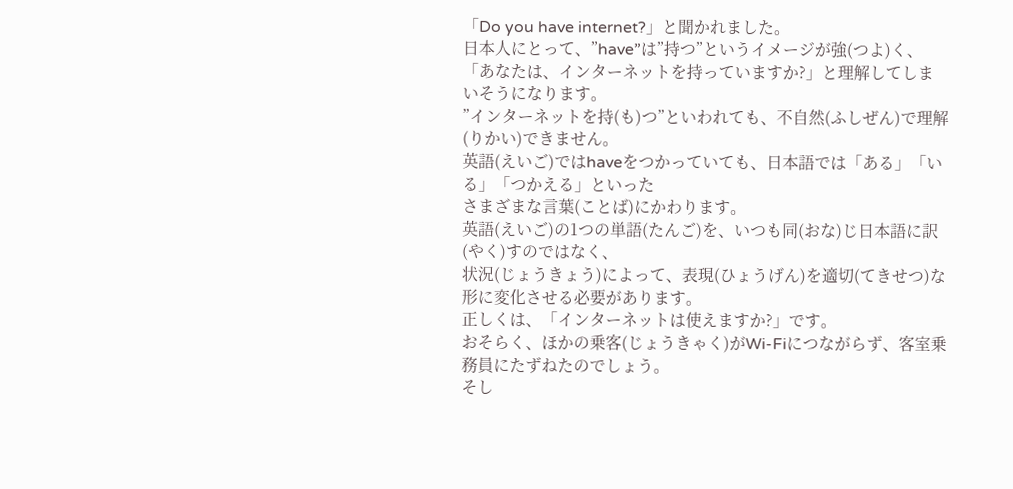「Do you have internet?」と聞かれました。
日本人にとって、”have”は”持つ”というイメージが強(つよ)く、
「あなたは、インターネットを持っていますか?」と理解してしまいそうになります。
”インターネットを持(も)つ”といわれても、不自然(ふしぜん)で理解(りかい)できません。
英語(えいご)ではhaveをつかっていても、日本語では「ある」「いる」「つかえる」といった
さまざまな言葉(ことば)にかわります。
英語(えいご)の1つの単語(たんご)を、いつも同(おな)じ日本語に訳(やく)すのではなく、
状況(じょうきょう)によって、表現(ひょうげん)を適切(てきせつ)な形に変化させる必要があります。
正しくは、「インターネットは使えますか?」です。
おそらく、ほかの乗客(じょうきゃく)がWi-Fiにつながらず、客室乗務員にたずねたのでしょう。
そし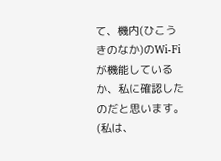て、機内(ひこうきのなか)のWi-Fiが機能しているか、私に確認したのだと思います。
(私は、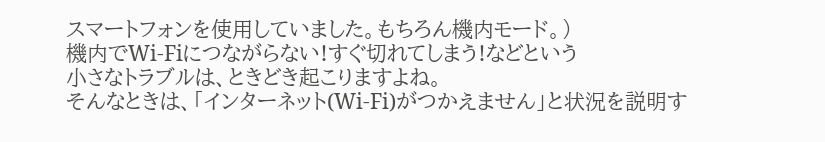スマートフォンを使用していました。もちろん機内モード。)
機内でWi-Fiにつながらない!すぐ切れてしまう!などという
小さなトラブルは、ときどき起こりますよね。
そんなときは、「インターネット(Wi-Fi)がつかえません」と状況を説明す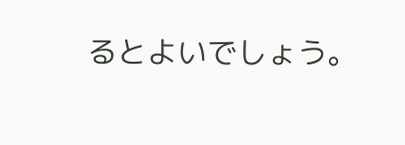るとよいでしょう。